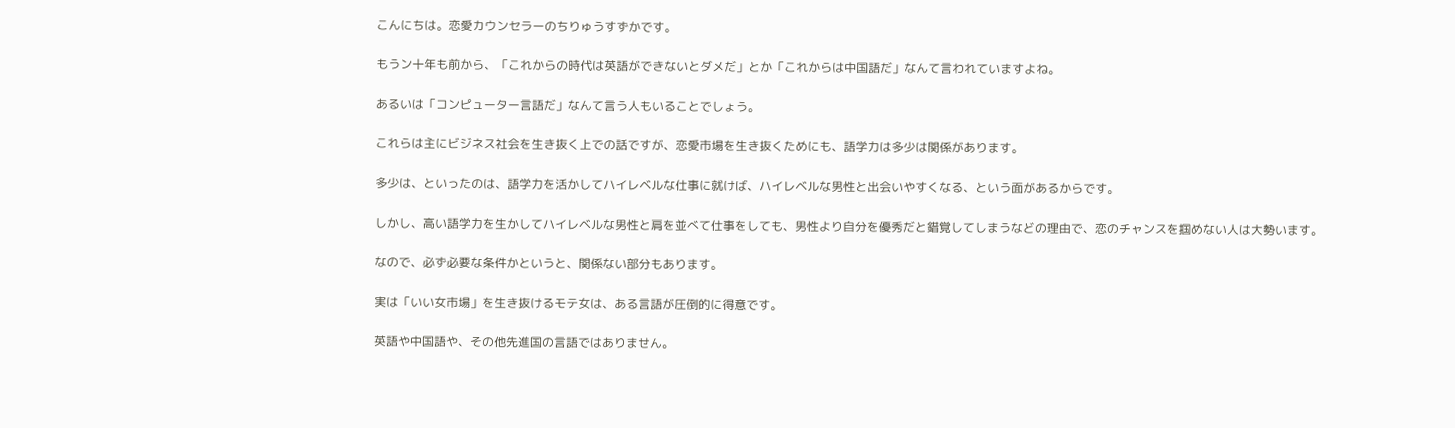こんにちは。恋愛カウンセラーのちりゅうすずかです。

もうン十年も前から、「これからの時代は英語ができないとダメだ」とか「これからは中国語だ」なんて言われていますよね。

あるいは「コンピューター言語だ」なんて言う人もいることでしょう。

これらは主にビジネス社会を生き抜く上での話ですが、恋愛市場を生き抜くためにも、語学力は多少は関係があります。

多少は、といったのは、語学力を活かしてハイレベルな仕事に就けば、ハイレベルな男性と出会いやすくなる、という面があるからです。

しかし、高い語学力を生かしてハイレベルな男性と肩を並べて仕事をしても、男性より自分を優秀だと錯覚してしまうなどの理由で、恋のチャンスを掴めない人は大勢います。

なので、必ず必要な条件かというと、関係ない部分もあります。

実は「いい女市場」を生き抜けるモテ女は、ある言語が圧倒的に得意です。

英語や中国語や、その他先進国の言語ではありません。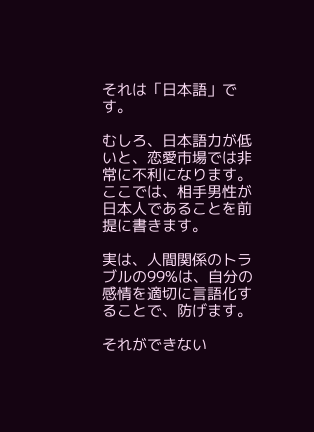それは「日本語」です。

むしろ、日本語力が低いと、恋愛市場では非常に不利になります。ここでは、相手男性が日本人であることを前提に書きます。

実は、人間関係のトラブルの99%は、自分の感情を適切に言語化することで、防げます。

それができない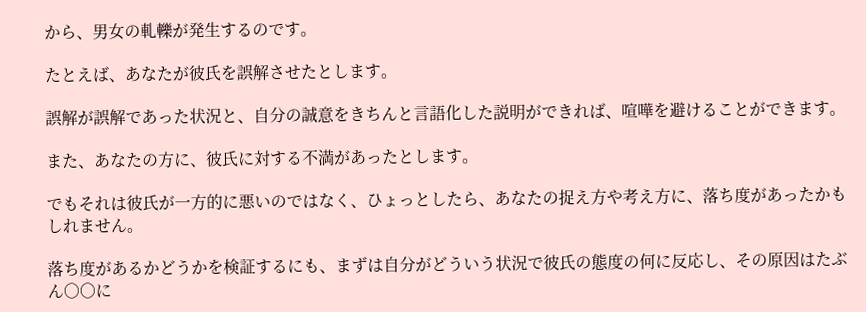から、男女の軋轢が発生するのです。

たとえば、あなたが彼氏を誤解させたとします。

誤解が誤解であった状況と、自分の誠意をきちんと言語化した説明ができれば、喧嘩を避けることができます。

また、あなたの方に、彼氏に対する不満があったとします。

でもそれは彼氏が一方的に悪いのではなく、ひょっとしたら、あなたの捉え方や考え方に、落ち度があったかもしれません。

落ち度があるかどうかを検証するにも、まずは自分がどういう状況で彼氏の態度の何に反応し、その原因はたぶん○○に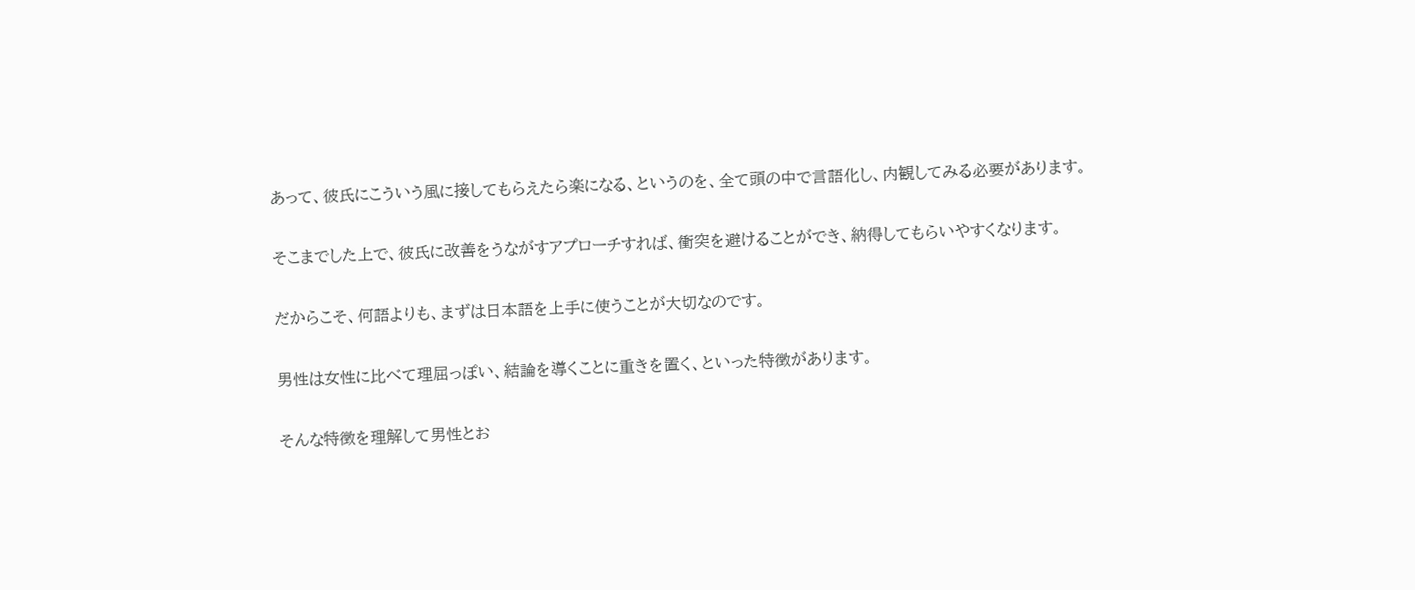あって、彼氏にこういう風に接してもらえたら楽になる、というのを、全て頭の中で言語化し、内観してみる必要があります。

そこまでした上で、彼氏に改善をうながすアプローチすれば、衝突を避けることができ、納得してもらいやすくなります。

だからこそ、何語よりも、まずは日本語を上手に使うことが大切なのです。

男性は女性に比べて理屈っぽい、結論を導くことに重きを置く、といった特徴があります。

そんな特徴を理解して男性とお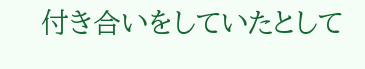付き合いをしていたとして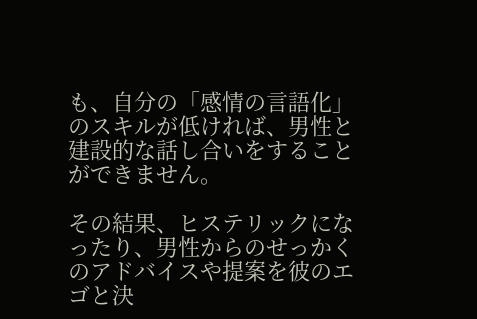も、自分の「感情の言語化」のスキルが低ければ、男性と建設的な話し合いをすることができません。

その結果、ヒステリックになったり、男性からのせっかくのアドバイスや提案を彼のエゴと決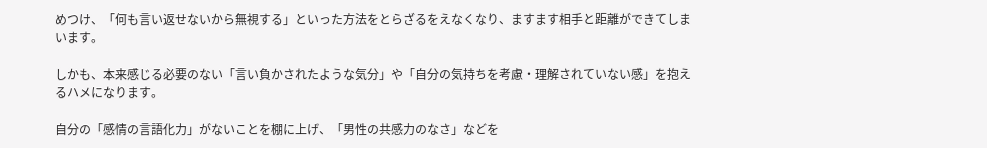めつけ、「何も言い返せないから無視する」といった方法をとらざるをえなくなり、ますます相手と距離ができてしまいます。

しかも、本来感じる必要のない「言い負かされたような気分」や「自分の気持ちを考慮・理解されていない感」を抱えるハメになります。

自分の「感情の言語化力」がないことを棚に上げ、「男性の共感力のなさ」などを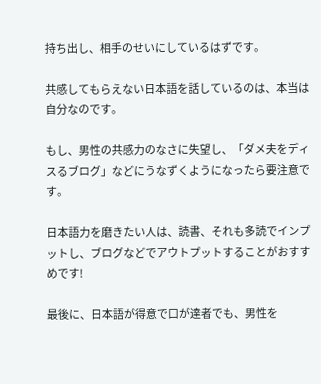持ち出し、相手のせいにしているはずです。

共感してもらえない日本語を話しているのは、本当は自分なのです。

もし、男性の共感力のなさに失望し、「ダメ夫をディスるブログ」などにうなずくようになったら要注意です。

日本語力を磨きたい人は、読書、それも多読でインプットし、ブログなどでアウトプットすることがおすすめです!

最後に、日本語が得意で口が達者でも、男性を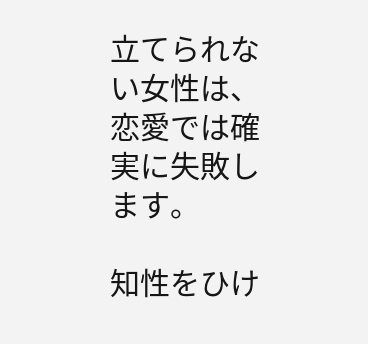立てられない女性は、恋愛では確実に失敗します。

知性をひけ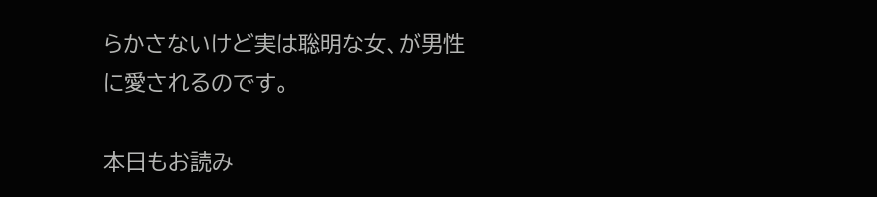らかさないけど実は聡明な女、が男性に愛されるのです。

本日もお読み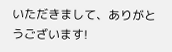いただきまして、ありがとうございます!